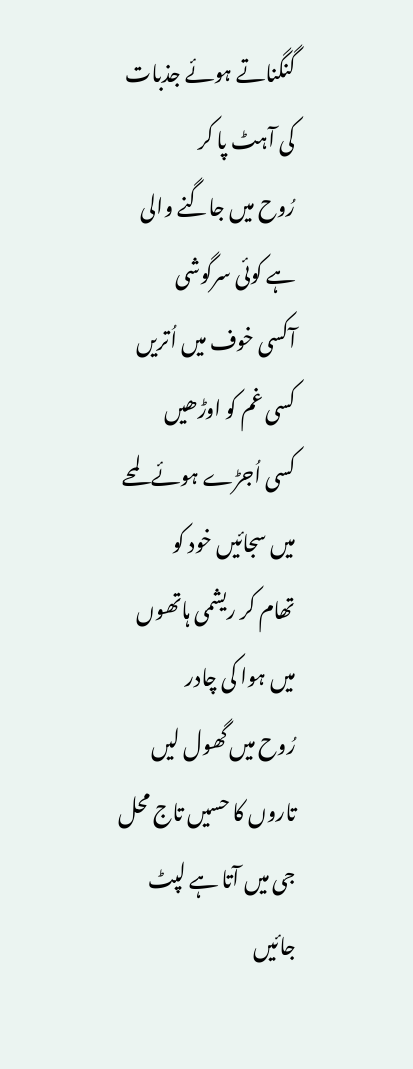گنگناتے ہوئے جذبات کی آہٹ پا کر
رُوح میں جاگنے والی ہے کوئی سرگوشی
آکسی خوف میں اُتریں کسی غم کو اوڑھیں
کسی اُجڑے ہوئے لمحے میں سجائیں خود کو
تھام کر ریشمی ہاتھوں میں ہوا کی چادر
رُوح میں گھول لیں تاروں کا حسیں تاج محل
جی میں آتا ہے لپٹ جائیں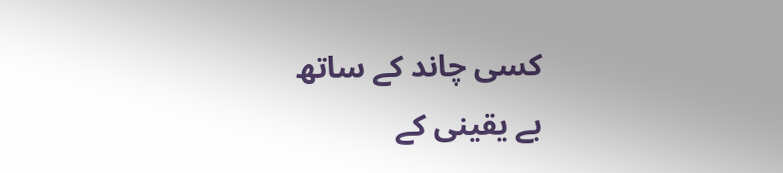کسی چاند کے ساتھ
بے یقینی کے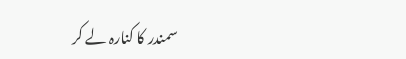سمندر کا کنارہ لے کر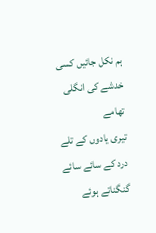ہم نکل جائیں کسی خدشے کی انگلی تھامے
تیری یادوں کے تلے درد کے سائے سائے
گنگناتے ہوئے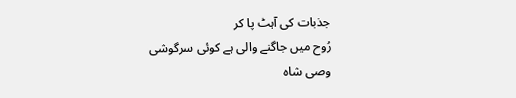جذبات کی آہٹ پا کر
رُوح میں جاگنے والی ہے کوئی سرگوشی
وصی شاہ